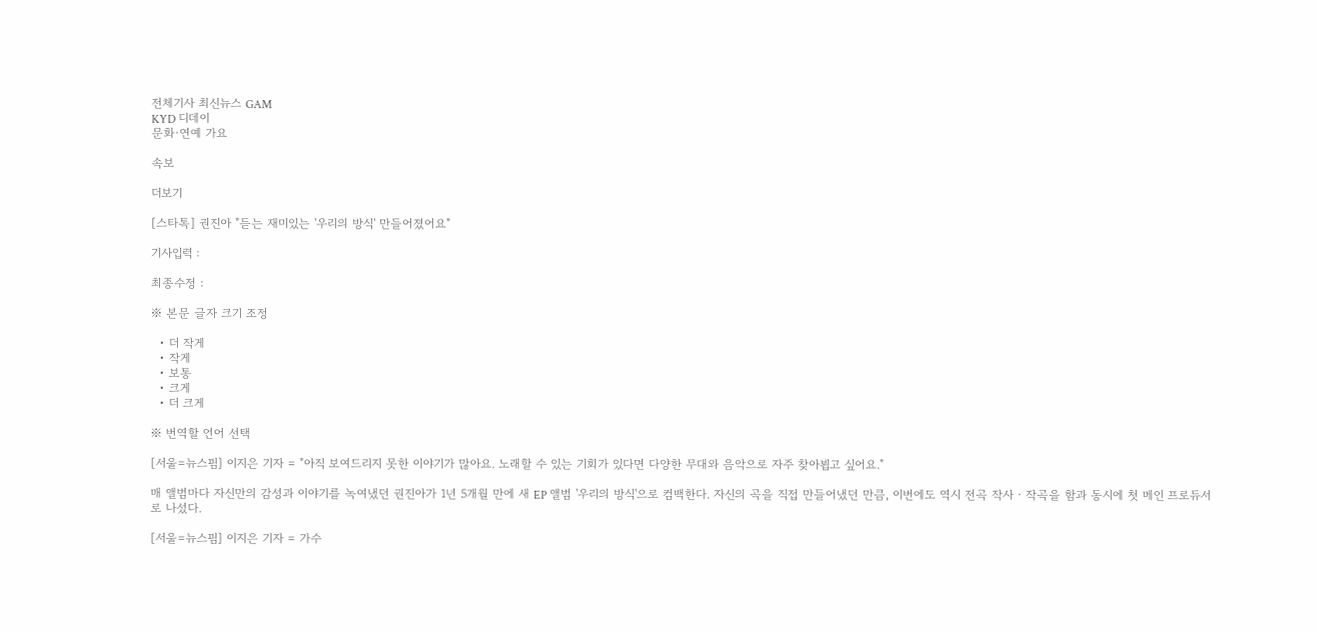전체기사 최신뉴스 GAM
KYD 디데이
문화·연예 가요

속보

더보기

[스타톡] 권진아 "듣는 재미있는 '우리의 방식' 만들어졌어요"

기사입력 :

최종수정 :

※ 본문 글자 크기 조정

  • 더 작게
  • 작게
  • 보통
  • 크게
  • 더 크게

※ 번역할 언어 선택

[서울=뉴스핌] 이지은 기자 = "아직 보여드리지 못한 이야기가 많아요. 노래할 수 있는 기회가 있다면 다양한 무대와 음악으로 자주 찾아뵙고 싶어요."

매 앨범마다 자신만의 감성과 이야기를 녹여냈던 권진아가 1년 5개월 만에 새 EP 앨범 '우리의 방식'으로 컴백한다. 자신의 곡을 직접 만들어냈던 만큼, 이번에도 역시 전곡 작사‧작곡을 함과 동시에 첫 메인 프로듀서로 나섰다.

[서울=뉴스핌] 이지은 기자 = 가수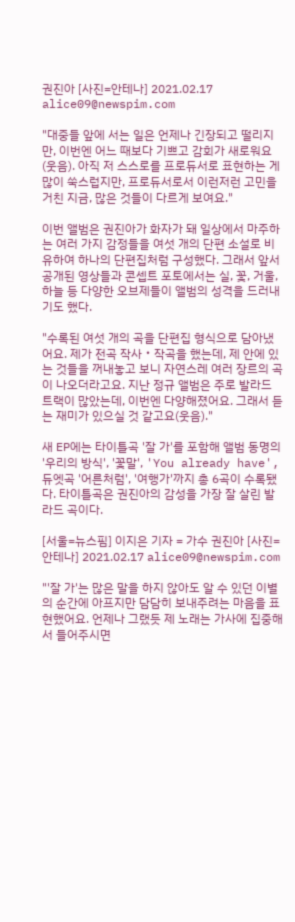권진아 [사진=안테나] 2021.02.17 alice09@newspim.com

"대중들 앞에 서는 일은 언제나 긴장되고 떨리지만, 이번엔 어느 때보다 기쁘고 감회가 새로워요(웃음). 아직 저 스스로를 프로듀서로 표현하는 게 많이 쑥스럽지만, 프로듀서로서 이런저런 고민을 거친 지금, 많은 것들이 다르게 보여요."

이번 앨범은 권진아가 화자가 돼 일상에서 마주하는 여러 가지 감정들을 여섯 개의 단편 소설로 비유하여 하나의 단편집처럼 구성했다. 그래서 앞서 공개된 영상들과 콘셉트 포토에서는 실, 꽃, 거울, 하늘 등 다양한 오브제들이 앨범의 성격을 드러내기도 했다.

"수록된 여섯 개의 곡을 단편집 형식으로 담아냈어요. 제가 전곡 작사‧작곡을 했는데, 제 안에 있는 것들을 꺼내놓고 보니 자연스레 여러 장르의 곡이 나오더라고요. 지난 정규 앨범은 주로 발라드 트랙이 많았는데, 이번엔 다양해졌어요. 그래서 듣는 재미가 있으실 것 같고요(웃음)."

새 EP에는 타이틀곡 '잘 가'를 포함해 앨범 동명의 '우리의 방식', '꽃말', 'You already have', 듀엣곡 '어른처럼', '여행가'까지 총 6곡이 수록됐다. 타이틀곡은 권진아의 감성을 가장 잘 살린 발라드 곡이다.

[서울=뉴스핌] 이지은 기자 = 가수 권진아 [사진=안테나] 2021.02.17 alice09@newspim.com

"'잘 가'는 많은 말을 하지 않아도 알 수 있던 이별의 순간에 아프지만 담담히 보내주려는 마음을 표현했어요. 언제나 그랬듯 제 노래는 가사에 집중해서 들어주시면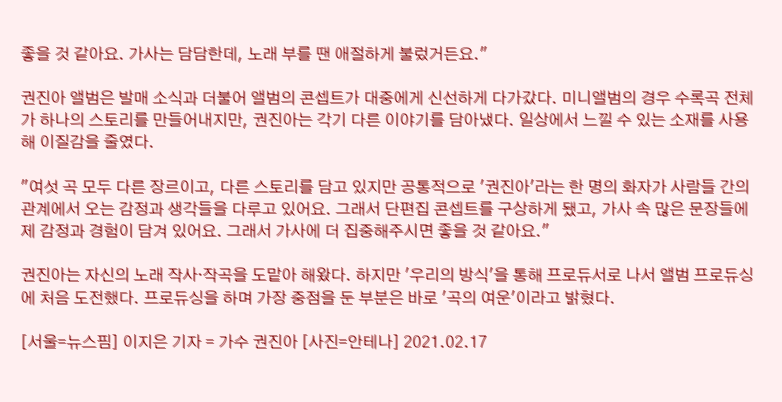좋을 것 같아요. 가사는 담담한데, 노래 부를 땐 애절하게 불렀거든요."

권진아 앨범은 발매 소식과 더불어 앨범의 콘셉트가 대중에게 신선하게 다가갔다. 미니앨범의 경우 수록곡 전체가 하나의 스토리를 만들어내지만, 권진아는 각기 다른 이야기를 담아냈다. 일상에서 느낄 수 있는 소재를 사용해 이질감을 줄였다.

"여섯 곡 모두 다른 장르이고, 다른 스토리를 담고 있지만 공통적으로 '권진아'라는 한 명의 화자가 사람들 간의 관계에서 오는 감정과 생각들을 다루고 있어요. 그래서 단편집 콘셉트를 구상하게 됐고, 가사 속 많은 문장들에 제 감정과 경험이 담겨 있어요. 그래서 가사에 더 집중해주시면 좋을 것 같아요."

권진아는 자신의 노래 작사‧작곡을 도맡아 해왔다. 하지만 '우리의 방식'을 통해 프로듀서로 나서 앨범 프로듀싱에 처음 도전했다. 프로듀싱을 하며 가장 중점을 둔 부분은 바로 '곡의 여운'이라고 밝혔다.

[서울=뉴스핌] 이지은 기자 = 가수 권진아 [사진=안테나] 2021.02.17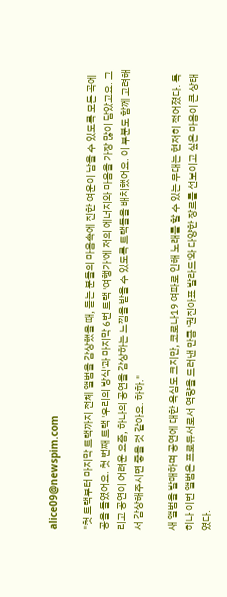alice09@newspim.com

"첫 트랙부터 마지막 트랙까지 전체 앨범을 감상했을 때, 듣는 분들의 마음속에 진한 여운이 남을 수 있도록 모든 곡에 공을 들였어요. 첫 번째 트랙 '우리의 방식'과 마지막 6번 트랙 '여행가'에 저의 에너지와 마음을 가장 많이 담았고요. 그리고 공연이 어려운 요즘, 하나의 공연을 감상하는 느낌을 받을 수 있도록 트랙들을 배치했어요. 이 부분도 함께 고려해서 감상해주시면 좋을 것 같아요. 하하."

새 앨범을 발매하며 공연에 대한 욕심도 크지만, 코로나19 여파로 인해 노래를 할 수 있는 무대는 현저히 적어졌다. 특히나 이번 앨범은 프로듀서로서 역량을 드러낸 만큼 '권진아표 발라드'와 다양한 장르를 선보이고 싶은 마음이 큰 상태였다.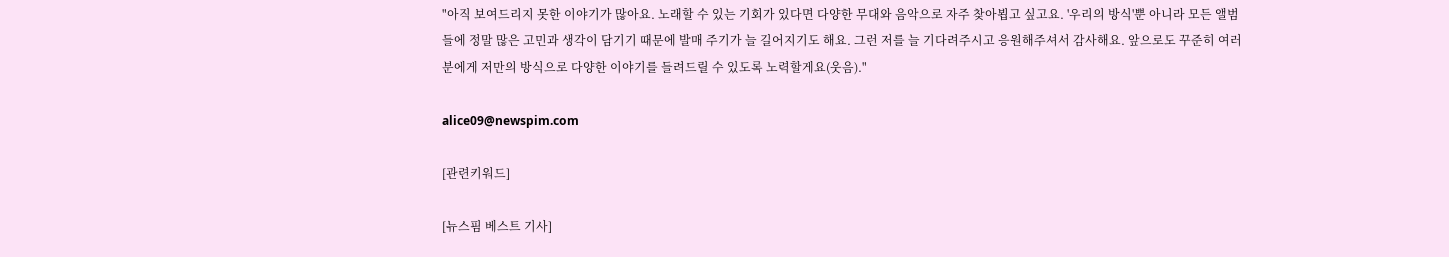"아직 보여드리지 못한 이야기가 많아요. 노래할 수 있는 기회가 있다면 다양한 무대와 음악으로 자주 찾아뵙고 싶고요. '우리의 방식'뿐 아니라 모든 앨범들에 정말 많은 고민과 생각이 담기기 때문에 발매 주기가 늘 길어지기도 해요. 그런 저를 늘 기다려주시고 응원해주셔서 감사해요. 앞으로도 꾸준히 여러분에게 저만의 방식으로 다양한 이야기를 들려드릴 수 있도록 노력할게요(웃음)."

alice09@newspim.com

[관련키워드]

[뉴스핌 베스트 기사]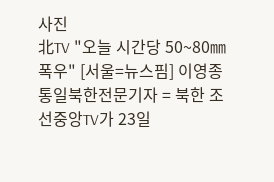사진
北TV "오늘 시간당 50~80㎜ 폭우" [서울=뉴스핌] 이영종 통일북한전문기자 = 북한 조선중앙TV가 23일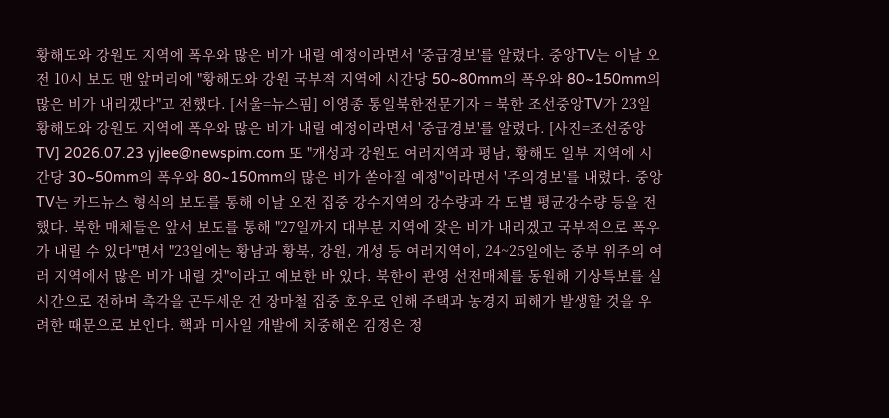황해도와 강원도 지역에 폭우와 많은 비가 내릴 예정이라면서 '중급경보'를 알렸다. 중앙TV는 이날 오전 10시 보도 맨 앞머리에 "황해도와 강원 국부적 지역에 시간당 50~80mm의 폭우와 80~150mm의 많은 비가 내리겠다"고 전했다. [서울=뉴스핌] 이영종 통일북한전문기자 = 북한 조선중앙TV가 23일 황해도와 강원도 지역에 폭우와 많은 비가 내릴 예정이라면서 '중급경보'를 알렸다. [사진=조선중앙TV] 2026.07.23 yjlee@newspim.com 또 "개성과 강원도 여러지역과 평남, 황해도 일부 지역에 시간당 30~50mm의 폭우와 80~150mm의 많은 비가 쏟아질 예정"이라면서 '주의경보'를 내렸다. 중앙TV는 카드뉴스 형식의 보도를 통해 이날 오전 집중 강수지역의 강수량과 각 도별 평균강수량 등을 전했다. 북한 매체들은 앞서 보도를 통해 "27일까지 대부분 지역에 잦은 비가 내리겠고 국부적으로 폭우가 내릴 수 있다"면서 "23일에는 황남과 황북, 강원, 개성 등 여러지역이, 24~25일에는 중부 위주의 여러 지역에서 많은 비가 내릴 것"이라고 예보한 바 있다. 북한이 관영 선전매체를 동원해 기상특보를 실시간으로 전하며 촉각을 곤두세운 건 장마철 집중 호우로 인해 주택과 농경지 피해가 발생할 것을 우려한 때문으로 보인다. 핵과 미사일 개발에 치중해온 김정은 정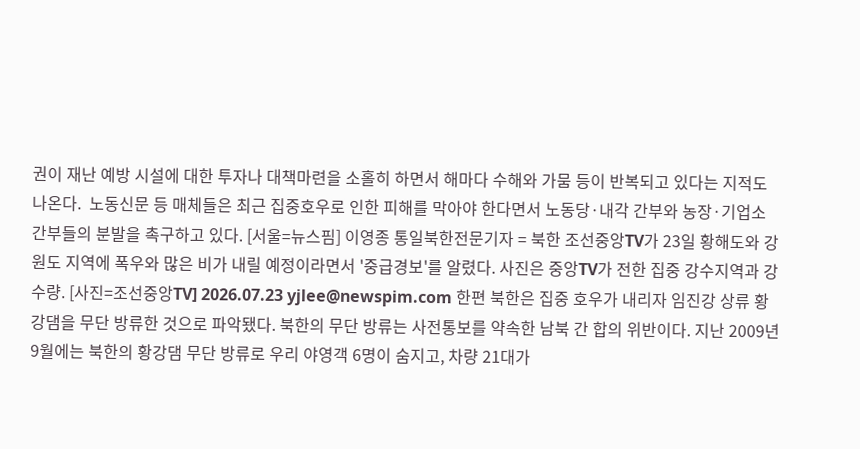권이 재난 예방 시설에 대한 투자나 대책마련을 소홀히 하면서 해마다 수해와 가뭄 등이 반복되고 있다는 지적도 나온다.  노동신문 등 매체들은 최근 집중호우로 인한 피해를 막아야 한다면서 노동당·내각 간부와 농장·기업소 간부들의 분발을 촉구하고 있다. [서울=뉴스핌] 이영종 통일북한전문기자 = 북한 조선중앙TV가 23일 황해도와 강원도 지역에 폭우와 많은 비가 내릴 예정이라면서 '중급경보'를 알렸다. 사진은 중앙TV가 전한 집중 강수지역과 강수량. [사진=조선중앙TV] 2026.07.23 yjlee@newspim.com 한편 북한은 집중 호우가 내리자 임진강 상류 황강댐을 무단 방류한 것으로 파악됐다. 북한의 무단 방류는 사전통보를 약속한 남북 간 합의 위반이다. 지난 2009년 9월에는 북한의 황강댐 무단 방류로 우리 야영객 6명이 숨지고, 차량 21대가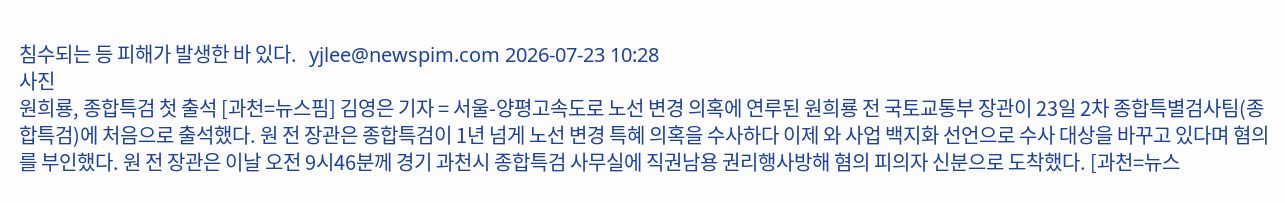침수되는 등 피해가 발생한 바 있다.   yjlee@newspim.com 2026-07-23 10:28
사진
원희룡, 종합특검 첫 출석 [과천=뉴스핌] 김영은 기자 = 서울-양평고속도로 노선 변경 의혹에 연루된 원희룡 전 국토교통부 장관이 23일 2차 종합특별검사팀(종합특검)에 처음으로 출석했다. 원 전 장관은 종합특검이 1년 넘게 노선 변경 특혜 의혹을 수사하다 이제 와 사업 백지화 선언으로 수사 대상을 바꾸고 있다며 혐의를 부인했다. 원 전 장관은 이날 오전 9시46분께 경기 과천시 종합특검 사무실에 직권남용 권리행사방해 혐의 피의자 신분으로 도착했다. [과천=뉴스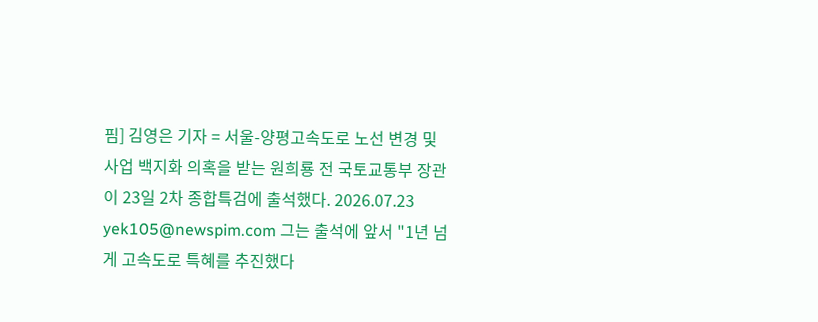핌] 김영은 기자 = 서울-양평고속도로 노선 변경 및 사업 백지화 의혹을 받는 원희룡 전 국토교통부 장관이 23일 2차 종합특검에 출석했다. 2026.07.23 yek105@newspim.com 그는 출석에 앞서 "1년 넘게 고속도로 특혜를 추진했다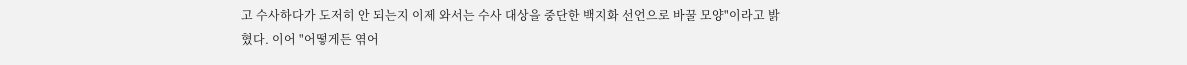고 수사하다가 도저히 안 되는지 이제 와서는 수사 대상을 중단한 백지화 선언으로 바꿀 모양"이라고 밝혔다. 이어 "어떻게든 엮어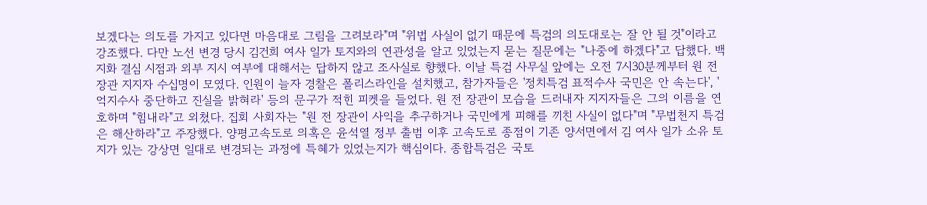보겠다는 의도를 가지고 있다면 마음대로 그림을 그려보라"며 "위법 사실이 없기 때문에 특검의 의도대로는 잘 안 될 것"이라고 강조했다. 다만 노선 변경 당시 김건희 여사 일가 토지와의 연관성을 알고 있었는지 묻는 질문에는 "나중에 하겠다"고 답했다. 백지화 결심 시점과 외부 지시 여부에 대해서는 답하지 않고 조사실로 향했다. 이날 특검 사무실 앞에는 오전 7시30분께부터 원 전 장관 지지자 수십명이 모였다. 인원이 늘자 경찰은 폴리스라인을 설치했고, 참가자들은 '정치특검 표적수사 국민은 안 속는다', '억지수사 중단하고 진실을 밝혀라' 등의 문구가 적힌 피켓을 들었다. 원 전 장관이 모습을 드러내자 지지자들은 그의 이름을 연호하며 "힘내라"고 외쳤다. 집회 사회자는 "원 전 장관이 사익을 추구하거나 국민에게 피해를 끼친 사실이 없다"며 "무법천지 특검은 해산하라"고 주장했다. 양평고속도로 의혹은 윤석열 정부 출범 이후 고속도로 종점이 기존 양서면에서 김 여사 일가 소유 토지가 있는 강상면 일대로 변경되는 과정에 특혜가 있었는지가 핵심이다. 종합특검은 국토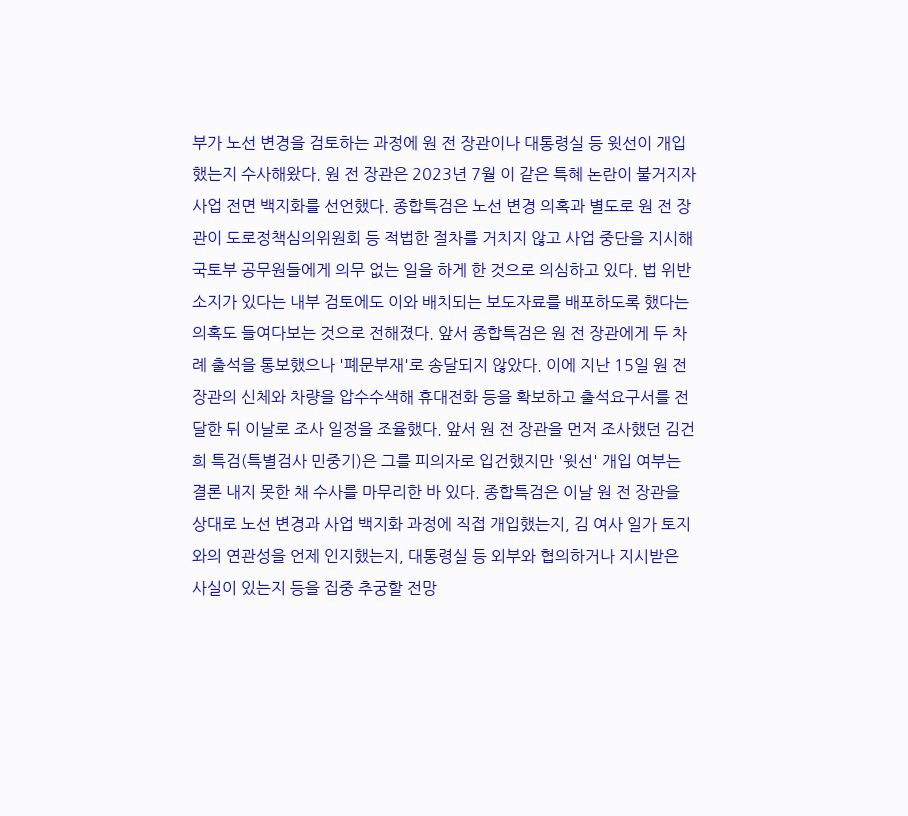부가 노선 변경을 검토하는 과정에 원 전 장관이나 대통령실 등 윗선이 개입했는지 수사해왔다. 원 전 장관은 2023년 7월 이 같은 특혜 논란이 불거지자 사업 전면 백지화를 선언했다. 종합특검은 노선 변경 의혹과 별도로 원 전 장관이 도로정책심의위원회 등 적법한 절차를 거치지 않고 사업 중단을 지시해 국토부 공무원들에게 의무 없는 일을 하게 한 것으로 의심하고 있다. 법 위반 소지가 있다는 내부 검토에도 이와 배치되는 보도자료를 배포하도록 했다는 의혹도 들여다보는 것으로 전해졌다. 앞서 종합특검은 원 전 장관에게 두 차례 출석을 통보했으나 '폐문부재'로 송달되지 않았다. 이에 지난 15일 원 전 장관의 신체와 차량을 압수수색해 휴대전화 등을 확보하고 출석요구서를 전달한 뒤 이날로 조사 일정을 조율했다. 앞서 원 전 장관을 먼저 조사했던 김건희 특검(특별검사 민중기)은 그를 피의자로 입건했지만 '윗선' 개입 여부는 결론 내지 못한 채 수사를 마무리한 바 있다. 종합특검은 이날 원 전 장관을 상대로 노선 변경과 사업 백지화 과정에 직접 개입했는지, 김 여사 일가 토지와의 연관성을 언제 인지했는지, 대통령실 등 외부와 협의하거나 지시받은 사실이 있는지 등을 집중 추궁할 전망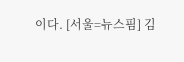이다. [서울=뉴스핌] 김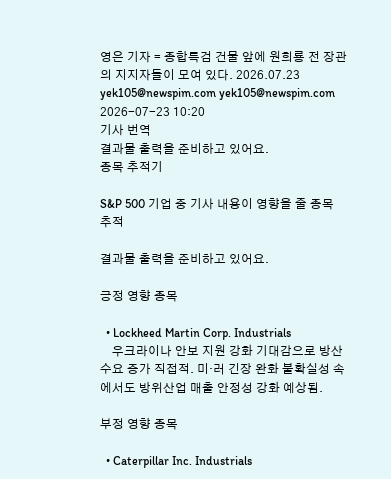영은 기자 = 종합특검 건물 앞에 원희룡 전 장관의 지지자들이 모여 있다. 2026.07.23 yek105@newspim.com yek105@newspim.com 2026-07-23 10:20
기사 번역
결과물 출력을 준비하고 있어요.
종목 추적기

S&P 500 기업 중 기사 내용이 영향을 줄 종목 추적

결과물 출력을 준비하고 있어요.

긍정 영향 종목

  • Lockheed Martin Corp. Industrials
    우크라이나 안보 지원 강화 기대감으로 방산 수요 증가 직접적. 미·러 긴장 완화 불확실성 속에서도 방위산업 매출 안정성 강화 예상됨.

부정 영향 종목

  • Caterpillar Inc. Industrials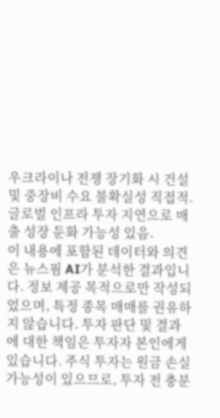우크라이나 전쟁 장기화 시 건설 및 중장비 수요 불확실성 직접적. 글로벌 인프라 투자 지연으로 매출 성장 둔화 가능성 있음.
이 내용에 포함된 데이터와 의견은 뉴스핌 AI가 분석한 결과입니다. 정보 제공 목적으로만 작성되었으며, 특정 종목 매매를 권유하지 않습니다. 투자 판단 및 결과에 대한 책임은 투자자 본인에게 있습니다. 주식 투자는 원금 손실 가능성이 있으므로, 투자 전 충분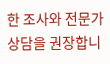한 조사와 전문가 상담을 권장합니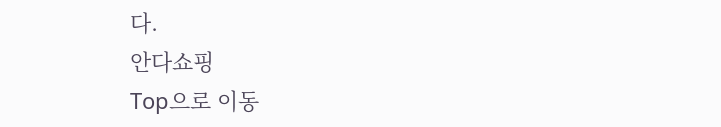다.
안다쇼핑
Top으로 이동